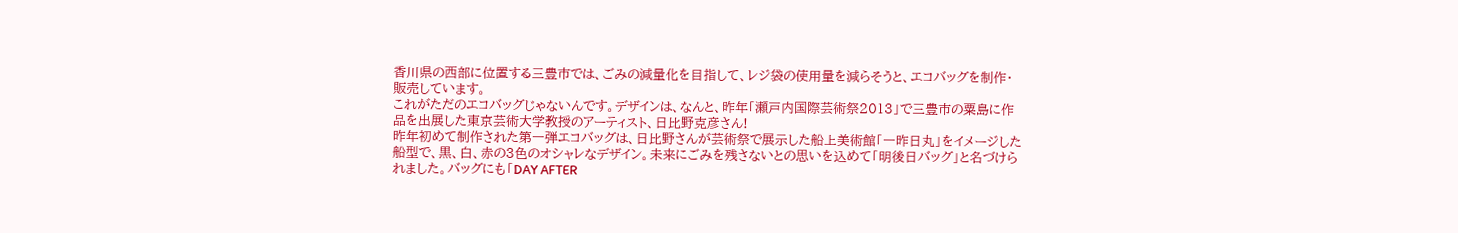香川県の西部に位置する三豊市では、ごみの減量化を目指して、レジ袋の使用量を減らそうと、エコバッグを制作・販売しています。
これがただのエコバッグじゃないんです。デザインは、なんと、昨年「瀬戸内国際芸術祭2013」で三豊市の粟島に作品を出展した東京芸術大学教授のアーティスト、日比野克彦さん!
昨年初めて制作された第一弾エコバッグは、日比野さんが芸術祭で展示した船上美術館「一昨日丸」をイメージした船型で、黒、白、赤の3色のオシャレなデザイン。未来にごみを残さないとの思いを込めて「明後日バッグ」と名づけられました。バッグにも「DAY AFTER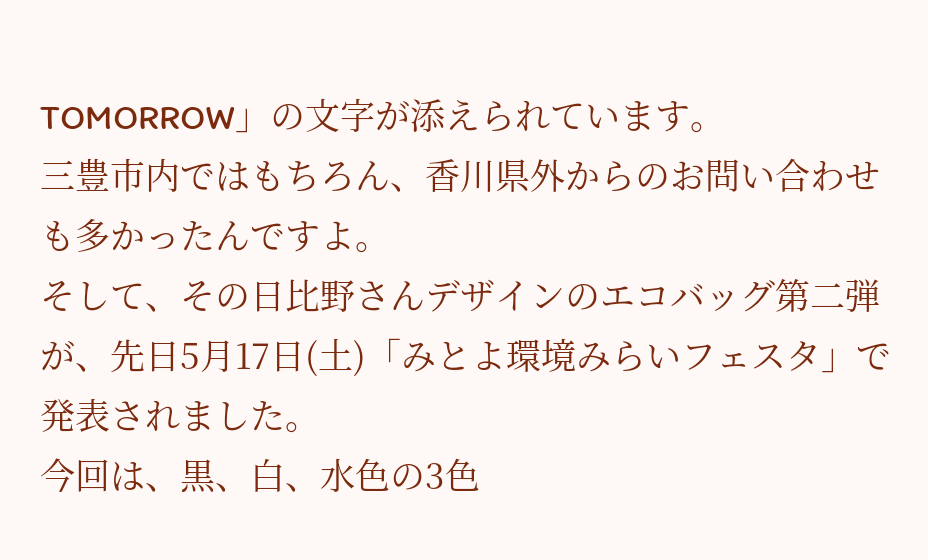TOMORROW」の文字が添えられています。
三豊市内ではもちろん、香川県外からのお問い合わせも多かったんですよ。
そして、その日比野さんデザインのエコバッグ第二弾が、先日5月17日(土)「みとよ環境みらいフェスタ」で発表されました。
今回は、黒、白、水色の3色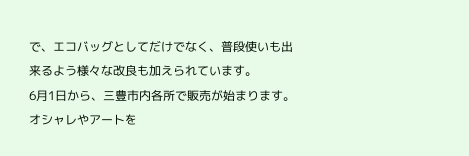で、エコバッグとしてだけでなく、普段使いも出来るよう様々な改良も加えられています。
6月1日から、三豊市内各所で販売が始まります。
オシャレやアートを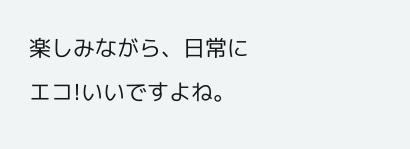楽しみながら、日常にエコ!いいですよね。